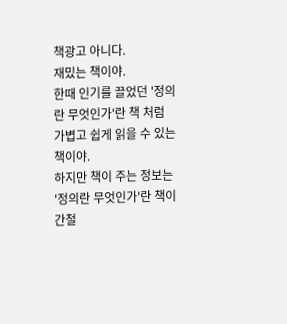책광고 아니다.
재밌는 책이야.
한때 인기를 끌었던 '정의란 무엇인가'란 책 처럼 가볍고 쉽게 읽을 수 있는 책이야.
하지만 책이 주는 정보는 '정의란 무엇인가'란 책이 간철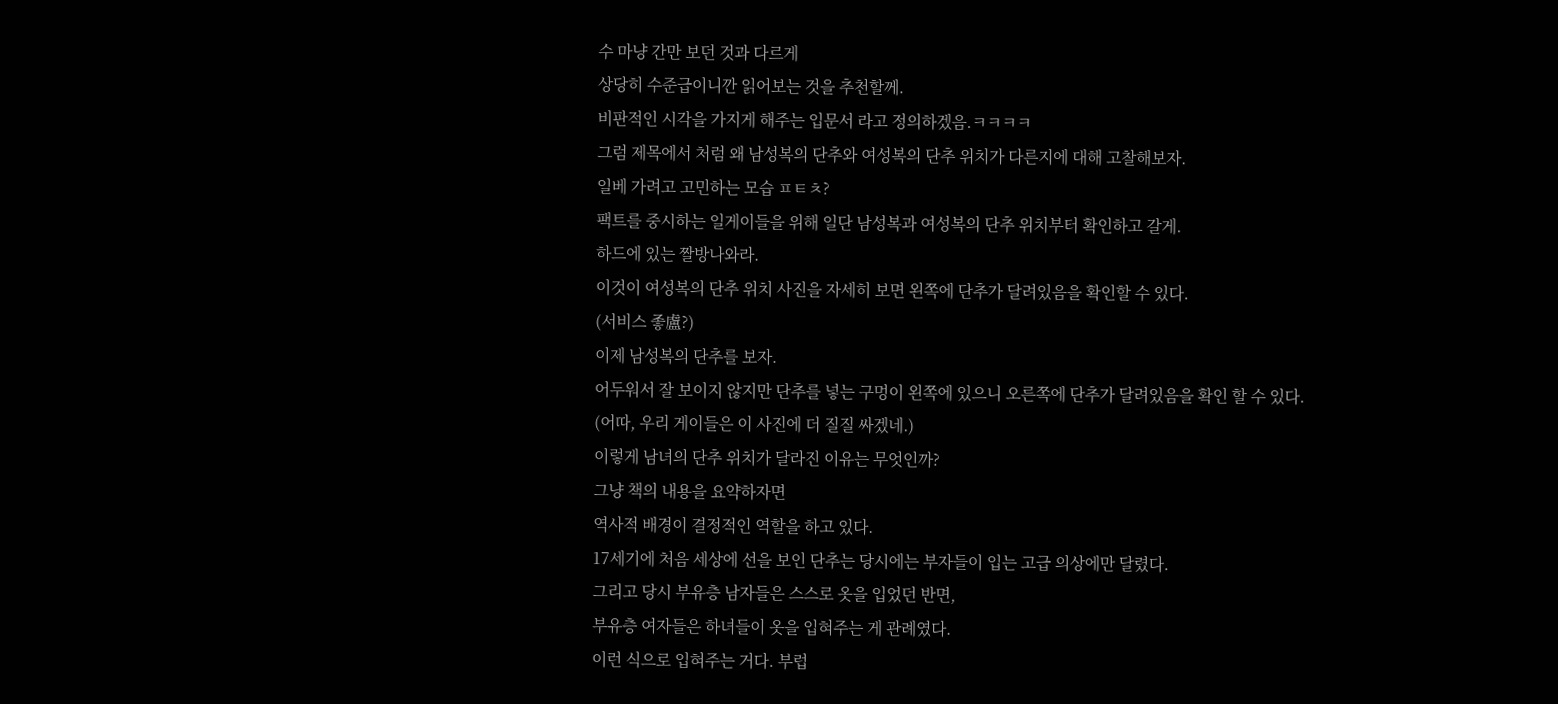수 마냥 간만 보던 것과 다르게
상당히 수준급이니깐 읽어보는 것을 추천할께.
비판적인 시각을 가지게 해주는 입문서 라고 정의하겠음.ㅋㅋㅋㅋ
그럼 제목에서 처럼 왜 남성복의 단추와 여성복의 단추 위치가 다른지에 대해 고찰해보자.
일베 가려고 고민하는 모습 ㅍㅌㅊ?
팩트를 중시하는 일게이들을 위해 일단 남성복과 여성복의 단추 위치부터 확인하고 갈게.
하드에 있는 짤방나와라.
이것이 여성복의 단추 위치 사진을 자세히 보면 왼쪽에 단추가 달려있음을 확인할 수 있다.
(서비스 좋盧?)
이제 남성복의 단추를 보자.
어두워서 잘 보이지 않지만 단추를 넣는 구멍이 왼쪽에 있으니 오른쪽에 단추가 달려있음을 확인 할 수 있다.
(어따, 우리 게이들은 이 사진에 더 질질 싸겠네.)
이렇게 남녀의 단추 위치가 달라진 이유는 무엇인까?
그냥 책의 내용을 요약하자면
역사적 배경이 결정적인 역할을 하고 있다.
17세기에 처음 세상에 선을 보인 단추는 당시에는 부자들이 입는 고급 의상에만 달렸다.
그리고 당시 부유층 남자들은 스스로 옷을 입었던 반면,
부유층 여자들은 하녀들이 옷을 입혀주는 게 관례였다.
이런 식으로 입혀주는 거다. 부럽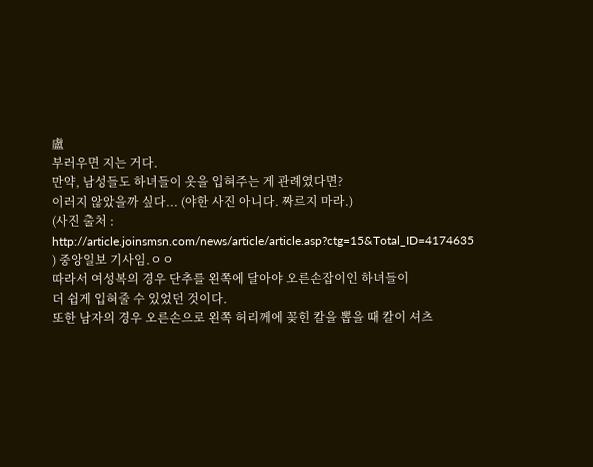盧
부러우면 지는 거다.
만약, 남성들도 하녀들이 옷을 입혀주는 게 관례였다면?
이러지 않았을까 싶다... (야한 사진 아니다. 짜르지 마라.)
(사진 출처 : http://article.joinsmsn.com/news/article/article.asp?ctg=15&Total_ID=4174635 ) 중앙일보 기사임.ㅇㅇ
따라서 여성복의 경우 단추를 왼쪽에 달아야 오른손잡이인 하녀들이
더 쉽게 입혀줄 수 있었던 것이다.
또한 남자의 경우 오른손으로 왼쪽 허리께에 꽂힌 칼을 뽑을 때 칼이 셔츠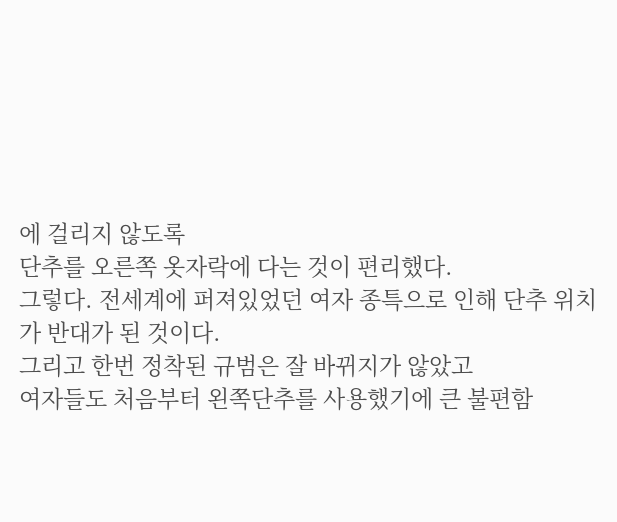에 걸리지 않도록
단추를 오른쪽 옷자락에 다는 것이 편리했다.
그렇다. 전세계에 퍼져있었던 여자 종특으로 인해 단추 위치가 반대가 된 것이다.
그리고 한번 정착된 규범은 잘 바뀌지가 않았고
여자들도 처음부터 왼쪽단추를 사용했기에 큰 불편함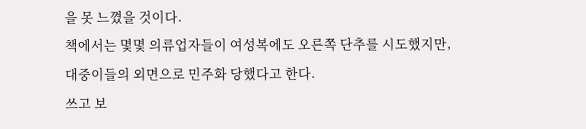을 못 느꼈을 것이다.
책에서는 몇몇 의류업자들이 여성복에도 오른쪽 단추를 시도했지만,
대중이들의 외면으로 민주화 당했다고 한다.
쓰고 보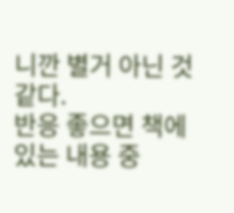니깐 별거 아닌 것 같다.
반응 좋으면 책에 있는 내용 중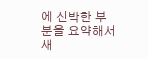에 신박한 부분을 요약해서 새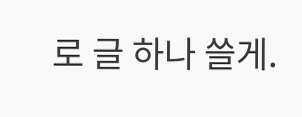로 글 하나 쓸게.